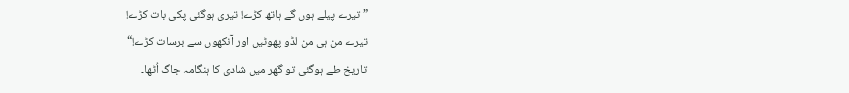”تیرے پیلے ہوں گے ہاتھ کڑے! تیری ہوگئی پکی بات کڑے!
تیرے من ہی من لڈو پھوٹیں اور آنکھوں سے برسات کڑے!“
تاریخ طے ہوگئی تو گھر میں شادی کا ہنگامہ جاگ اُٹھا۔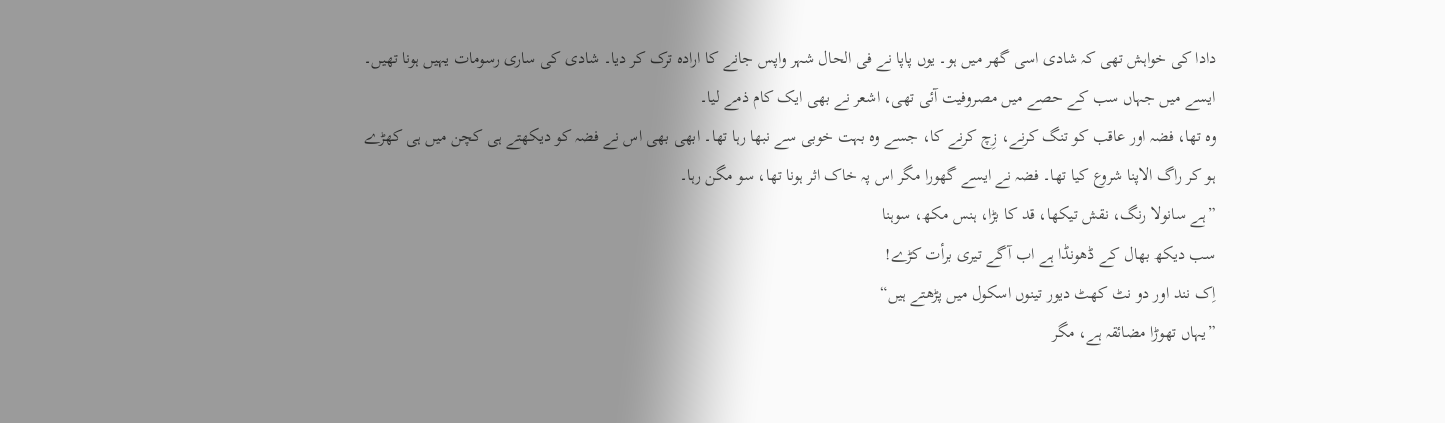دادا کی خواہش تھی کہ شادی اسی گھر میں ہو۔ یوں پاپا نے فی الحال شہر واپس جانے کا ارادہ ترک کر دیا۔ شادی کی ساری رسومات یہیں ہونا تھیں۔
ایسے میں جہاں سب کے حصے میں مصروفیت آئی تھی، اشعر نے بھی ایک کام ذمے لیا۔
وہ تھا، فضہ اور عاقب کو تنگ کرنے، زِچ کرنے کا، جسے وہ بہت خوبی سے نبھا رہا تھا۔ ابھی بھی اس نے فضہ کو دیکھتے ہی کچن میں ہی کھڑے ہو کر راگ الاپنا شروع کیا تھا۔ فضہ نے ایسے گھورا مگر اس پہ خاک اثر ہونا تھا، سو مگن رہا۔
”ہے سانولا رنگ، نقش تیکھا، قد کا بڑا، ہنس مکھ، سوہنا
سب دیکھ بھال کے ڈھونڈا ہے اب آگے تیری برأت کڑے!
اِک نند اور دو نٹ کھٹ دیور تینوں اسکول میں پڑھتے ہیں“
”یہاں تھوڑا مضائقہ ہے، مگر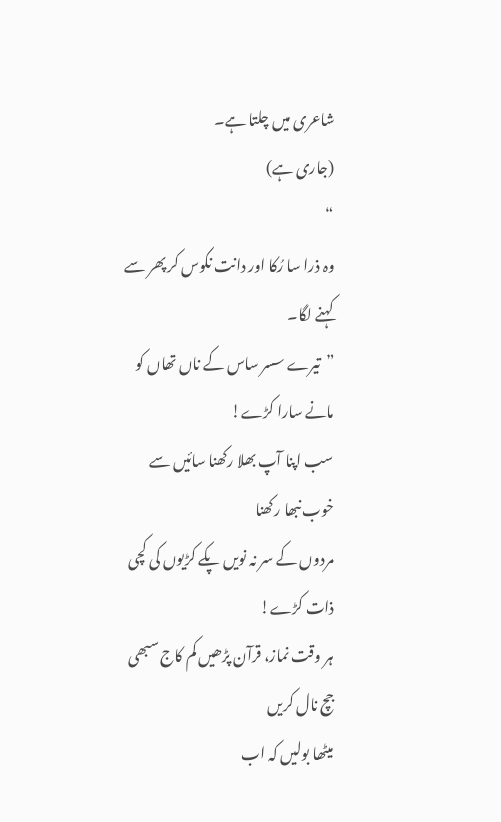شاعری میں چلتا ہے۔
(جاری ہے)
“
وہ ذرا سا رُکا اور دانت نکوس کر پھر سے کہنے لگا۔
”تیرے سسر ساس کے ناں تھاں کو مانے سارا کڑے!
سب اپنا آپ بھلا رکھنا سائیں سے خوب نبھا رکھنا
مردوں کے سر نہ نویں پکے کڑیوں کی کچی ذات کڑے!
ہر وقت نماز، قرآن پڑھیں کم کاج سبھی جچ نال کریں
میٹھا بولیں کہ اب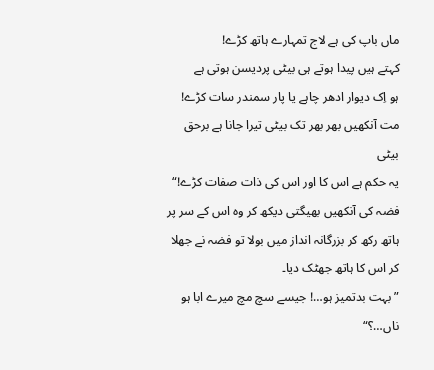ماں باپ کی ہے لاج تمہارے ہاتھ کڑے!
کہتے ہیں پیدا ہوتے ہی بیٹی پردیسن ہوتی ہے
ہو اِک دیوار ادھر چاہے یا پار سمندر سات کڑے!
مت آنکھیں بھر بھر تک بیٹی تیرا جانا ہے برحق بیٹی
یہ حکم ہے اس کا اور اس کی ذات صفات کڑے!“
فضہ کی آنکھیں بھیگتی دیکھ کر وہ اس کے سر پر ہاتھ رکھ کر بزرگانہ انداز میں بولا تو فضہ نے جھلا کر اس کا ہاتھ جھٹک دیا۔
”بہت بدتمیز ہو…! جیسے سچ مچ میرے ابا ہو ناں…؟“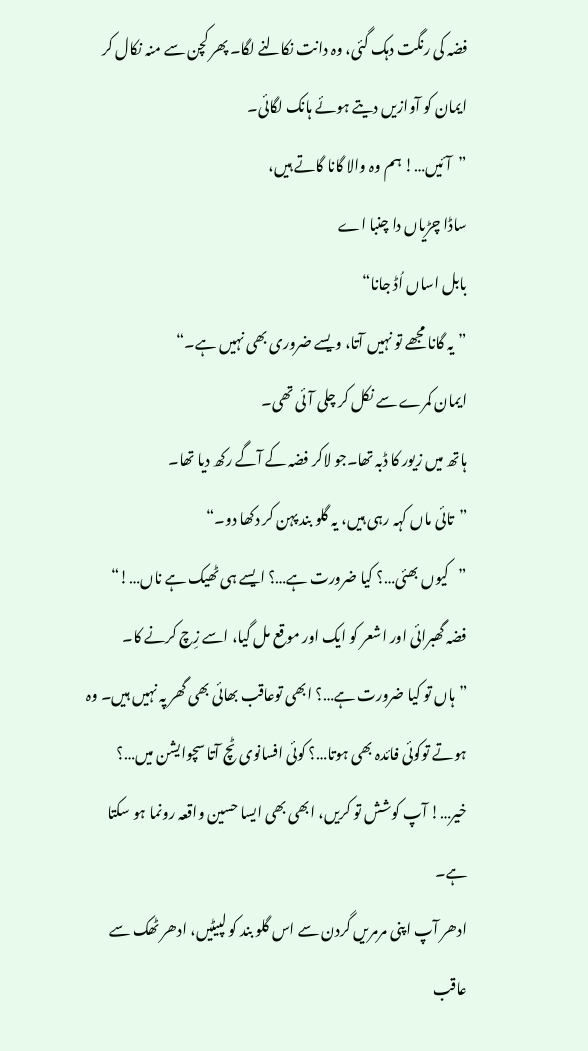فضہ کی رنگت دہک گئی، وہ دانت نکالنے لگا۔ پھر کچن سے منہ نکال کر ایمان کو آوازیں دیتے ہوئے ہانک لگائی۔
”آئیں…! ہم وہ والا گانا گاتے ہیں،
ساڈا چڑیاں دا چنبا اے
بابل اساں اُڈ جانا“
”یہ گانا مجھے تو نہیں آتا، ویسے ضروری بھی نہیں ہے۔“
ایمان کمرے سے نکل کر چلی آئی تھی۔
ہاتھ میں زیور کا ڈبہ تھا۔جو لاکر فضہ کے آگے رکھ دیا تھا۔
”تائی ماں کہہ رہی ہیں، یہ گلو بند پہن کر دکھا دو۔“
”کیوں بھئی…؟ کیا ضرورت ہے…؟ ایسے ہی ٹھیک ہے ناں…!“
فضہ گھبرائی اور اشعر کو ایک اور موقع مل گیا، اسے زِچ کرنے کا۔
”ہاں تو کیا ضرورت ہے…؟ ابھی توعاقب بھائی بھی گھر پہ نہیں ہیں۔ وہ ہوتے توکوئی فائدہ بھی ہوتا…؟ کوئی افسانوی ٹچ آتا سچوایشن میں…؟ خیر…! آپ کوشش تو کریں، ابھی بھی ایسا حسین واقعہ رونما ہو سکتا ہے۔
ادھر آپ اپنی مرمریں گردن سے اس گلو بند کو لپیٹیں، ادھر ٹھک سے عاقب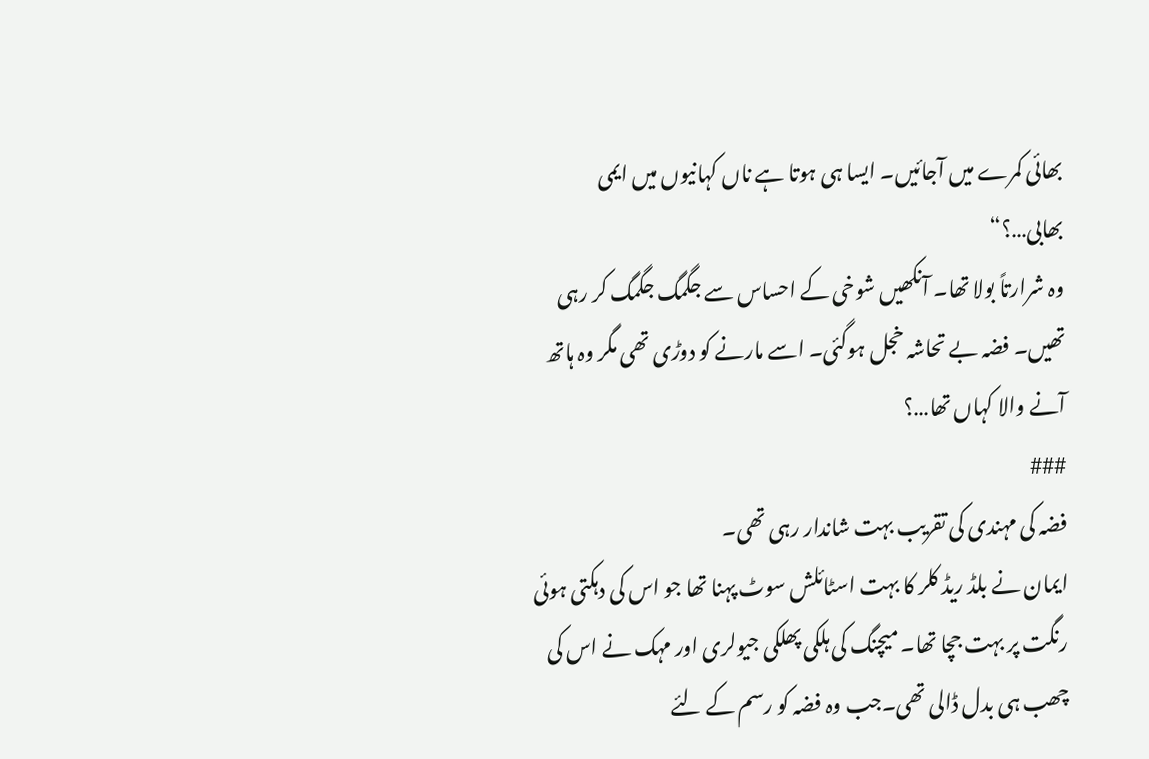بھائی کمرے میں آجائیں۔ ایسا ہی ہوتا ہے ناں کہانیوں میں ایمی بھابی…؟“
وہ شرارتاً بولا تھا۔ آنکھیں شوخی کے احساس سے جگمگ جگمگ کر رہی تھیں۔ فضہ بے تحاشہ خجل ہوگئی۔ اسے مارنے کو دوڑی تھی مگر وہ ہاتھ آنے والا کہاں تھا…؟
###
فضہ کی مہندی کی تقریب بہت شاندار رہی تھی۔
ایمان نے بلڈ ریڈ کلر کا بہت اسٹائلش سوٹ پہنا تھا جو اس کی دہکتی ہوئی رنگت پر بہت جچا تھا۔ میچنگ کی ہلکی پھلکی جیولری اور مہک نے اس کی چھب ہی بدل ڈالی تھی۔جب وہ فضہ کو رسم کے لئے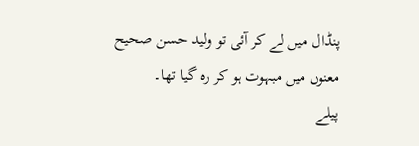پنڈال میں لے کر آئی تو ولید حسن صحیح معنوں میں مبہوت ہو کر رہ گیا تھا۔
پیلے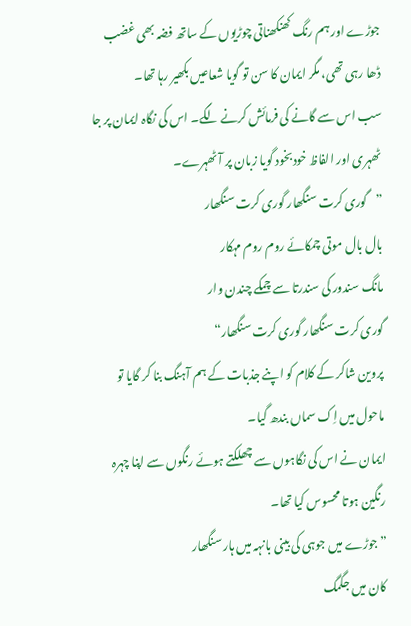جوڑے اور ہم رنگ کھنکھناتی چوڑیوں کے ساتھ فضہ بھی غضب ڈھا رہی تھی، مگر ایمان کا سن تو گویا شعاعیں بکھیر رہا تھا۔
سب اس سے گانے کی فرمائش کرنے لگے۔ اس کی نگاہ ایمان پر جا ٹھہری اور الفاظ خودبخود گویا زبان پر آ ٹھہرے۔
”گوری کرت سنگھار گوری کرت سنگھار
بال بال موتی چمکائے روم روم مہکار
مانگ سندور کی سندرتا سے چمکے چندن وار
گوری کرت سنگھار گوری کرت سنگھار“
پروین شاکر کے کلام کو اپنے جذبات کے ہم آہنگ بنا کر گایا تو ماحول میں اِک سماں بندھ گیا۔
ایمان نے اس کی نگاہوں سے چھلکتے ہوئے رنگوں سے اپنا چہرہ رنگین ہوتا محسوس کیا تھا۔
”جوڑے میں جوہی کی بینی بانہہ میں ہار سنگھار
کان میں جگمگ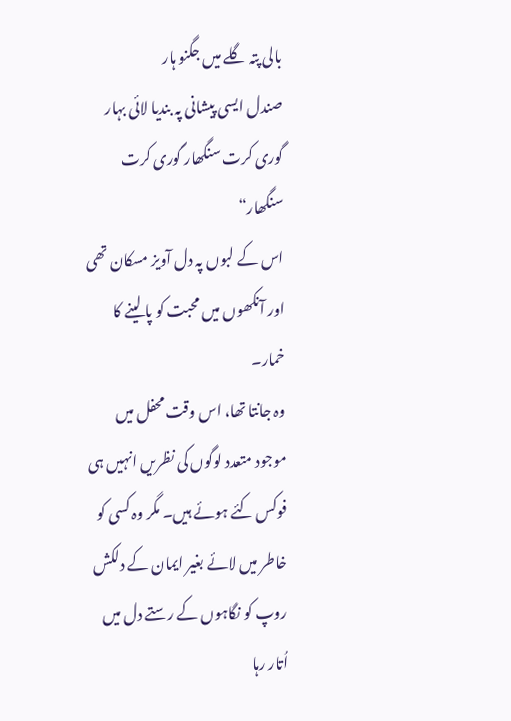بالی پتہ گلے میں جگنو ہار
صندل ایسی پیشانی پہ بندیا لائی بہار
گوری کرت سنگھار گوری کرت سنگھار“
اس کے لبوں پہ دل آویز مسکان تھی اور آنکھوں میں محبت کو پا لینے کا خمار۔
وہ جانتا تھا، اس وقت محفل میں موجود متعدد لوگوں کی نظریں انہیں ہی فوکس کئے ہوئے ہیں۔ مگر وہ کسی کو خاطر میں لائے بغیر ایمان کے دلکش روپ کو نگاہوں کے رستے دل میں اُتار رہا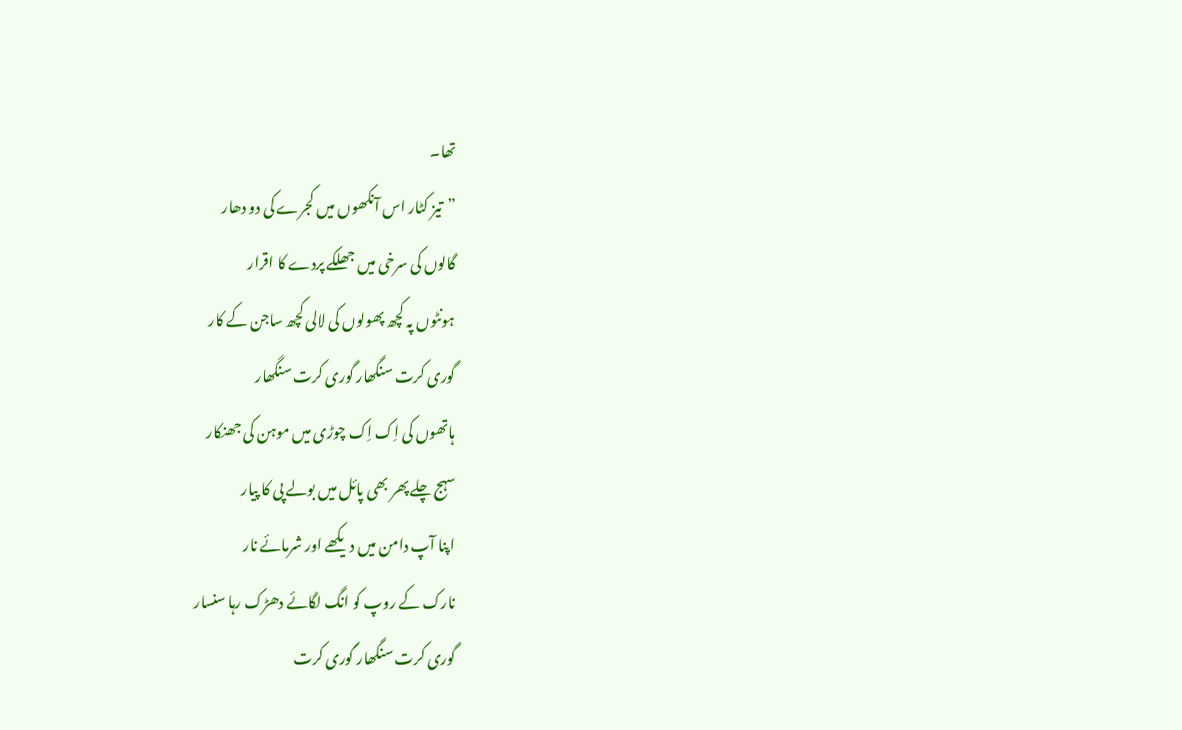تھا۔
”تیز کٹار اس آنکھوں میں کجرے کی دو دھار
گالوں کی سرخی میں جھلکے پردے کا اقرار
ہونٹوں پہ کچھ پھولوں کی لالی کچھ ساجن کے کار
گوری کرت سنگھار گوری کرت سنگھار
ہاتھوں کی اِک اِک چوڑی میں موہن کی جھنکار
سہج چلے پھر بھی پائل میں بولے پی کا پیار
اپنا آپ دامن میں دیکھے اور شرمائے نار
نارک کے روپ کو انگ لگائے دھڑک رہا سنسار
گوری کرت سنگھار گوری کرت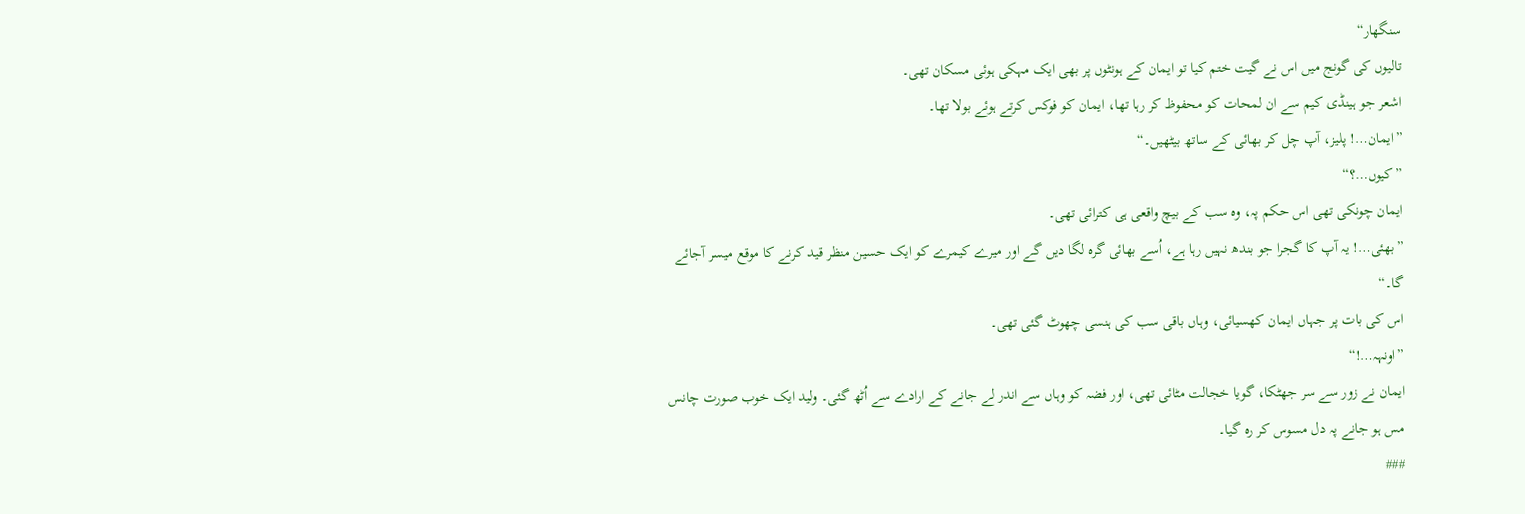سنگھار“
تالیوں کی گونج میں اس نے گیت ختم کیا تو ایمان کے ہونٹوں پر بھی ایک مہکی ہوئی مسکان تھی۔
اشعر جو ہینڈی کیم سے ان لمحات کو محفوظ کر رہا تھا، ایمان کو فوکس کرتے ہوئے بولا تھا۔
”ایمان…! پلیز، آپ چل کر بھائی کے ساتھ بیٹھیں۔“
”کیوں…؟“
ایمان چونکی تھی اس حکم پہ، وہ سب کے بیچ واقعی ہی کترائی تھی۔
”بھئی…! یہ آپ کا گجرا جو بندھ نہیں رہا ہے، اُسے بھائی گرہ لگا دیں گے اور میرے کیمرے کو ایک حسین منظر قید کرنے کا موقع میسر آجائے گا۔“
اس کی بات پر جہاں ایمان کھسیائی، وہاں باقی سب کی ہنسی چھوٹ گئی تھی۔
”اونہہ…!“
ایمان نے زور سے سر جھٹکا، گویا خجالت مٹائی تھی، اور فضہ کو وہاں سے اندر لے جانے کے ارادے سے اُٹھ گئی۔ ولید ایک خوب صورت چانس مس ہو جانے پہ دل مسوس کر رہ گیا۔
###